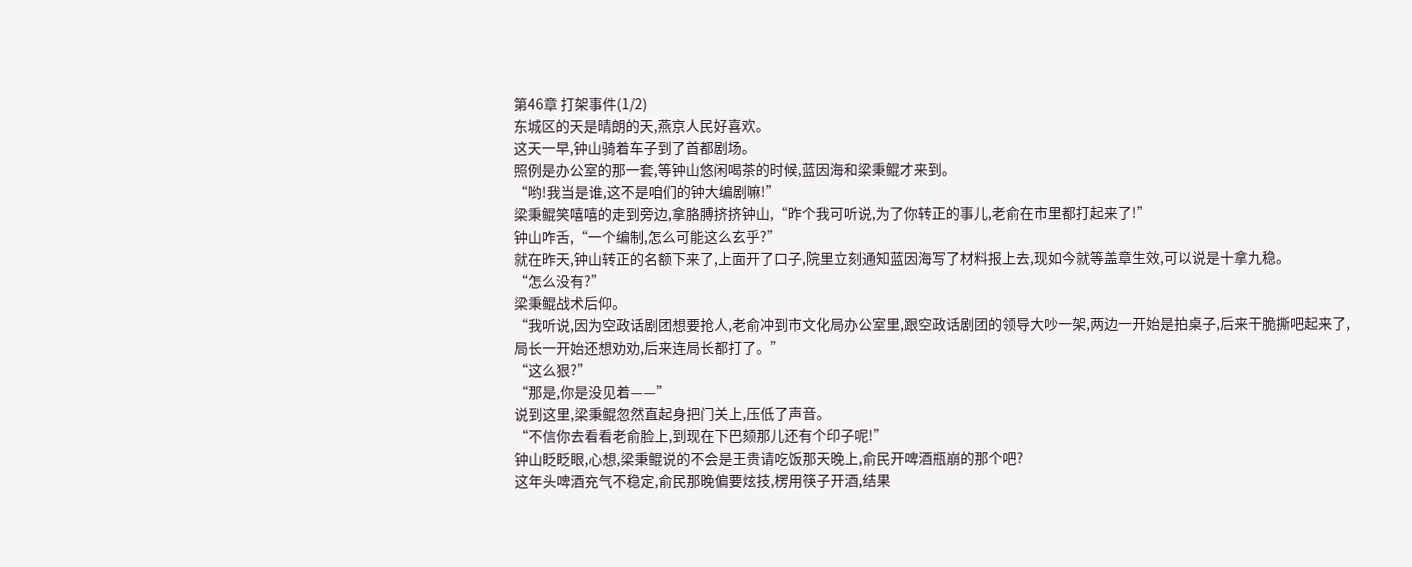第46章 打架事件(1/2)
东城区的天是晴朗的天,燕京人民好喜欢。
这天一早,钟山骑着车子到了首都剧场。
照例是办公室的那一套,等钟山悠闲喝茶的时候,蓝因海和梁秉鲲才来到。
“哟!我当是谁,这不是咱们的钟大编剧嘛!”
梁秉鲲笑嘻嘻的走到旁边,拿胳膊挤挤钟山,“昨个我可听说,为了你转正的事儿,老俞在市里都打起来了!”
钟山咋舌,“一个编制,怎么可能这么玄乎?”
就在昨天,钟山转正的名额下来了,上面开了口子,院里立刻通知蓝因海写了材料报上去,现如今就等盖章生效,可以说是十拿九稳。
“怎么没有?”
梁秉鲲战术后仰。
“我听说,因为空政话剧团想要抢人,老俞冲到市文化局办公室里,跟空政话剧团的领导大吵一架,两边一开始是拍桌子,后来干脆撕吧起来了,局长一开始还想劝劝,后来连局长都打了。”
“这么狠?”
“那是,你是没见着——”
说到这里,梁秉鲲忽然直起身把门关上,压低了声音。
“不信你去看看老俞脸上,到现在下巴颏那儿还有个印子呢!”
钟山眨眨眼,心想,梁秉鲲说的不会是王贵请吃饭那天晚上,俞民开啤酒瓶崩的那个吧?
这年头啤酒充气不稳定,俞民那晚偏要炫技,楞用筷子开酒,结果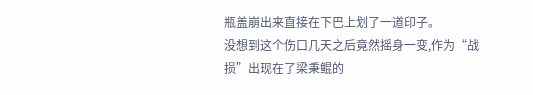瓶盖崩出来直接在下巴上划了一道印子。
没想到这个伤口几天之后竟然摇身一变,作为“战损”出现在了梁秉鲲的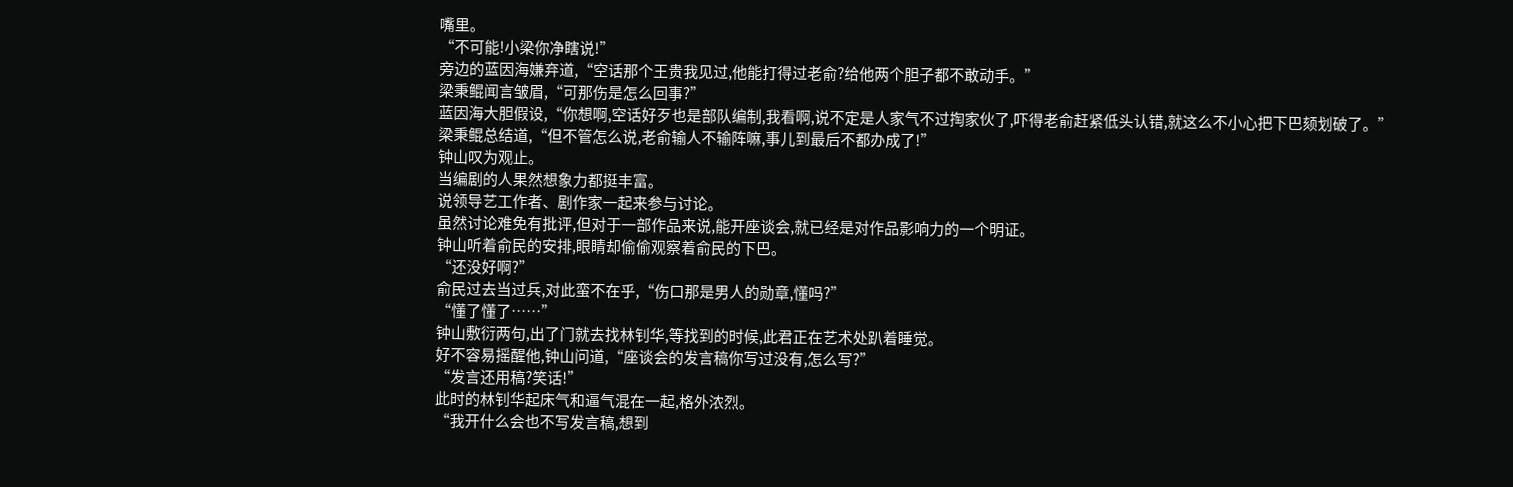嘴里。
“不可能!小梁你净瞎说!”
旁边的蓝因海嫌弃道,“空话那个王贵我见过,他能打得过老俞?给他两个胆子都不敢动手。”
梁秉鲲闻言皱眉,“可那伤是怎么回事?”
蓝因海大胆假设,“你想啊,空话好歹也是部队编制,我看啊,说不定是人家气不过掏家伙了,吓得老俞赶紧低头认错,就这么不小心把下巴颏划破了。”
梁秉鲲总结道,“但不管怎么说,老俞输人不输阵嘛,事儿到最后不都办成了!”
钟山叹为观止。
当编剧的人果然想象力都挺丰富。
说领导艺工作者、剧作家一起来参与讨论。
虽然讨论难免有批评,但对于一部作品来说,能开座谈会,就已经是对作品影响力的一个明证。
钟山听着俞民的安排,眼睛却偷偷观察着俞民的下巴。
“还没好啊?”
俞民过去当过兵,对此蛮不在乎,“伤口那是男人的勋章,懂吗?”
“懂了懂了……”
钟山敷衍两句,出了门就去找林钊华,等找到的时候,此君正在艺术处趴着睡觉。
好不容易摇醒他,钟山问道,“座谈会的发言稿你写过没有,怎么写?”
“发言还用稿?笑话!”
此时的林钊华起床气和逼气混在一起,格外浓烈。
“我开什么会也不写发言稿,想到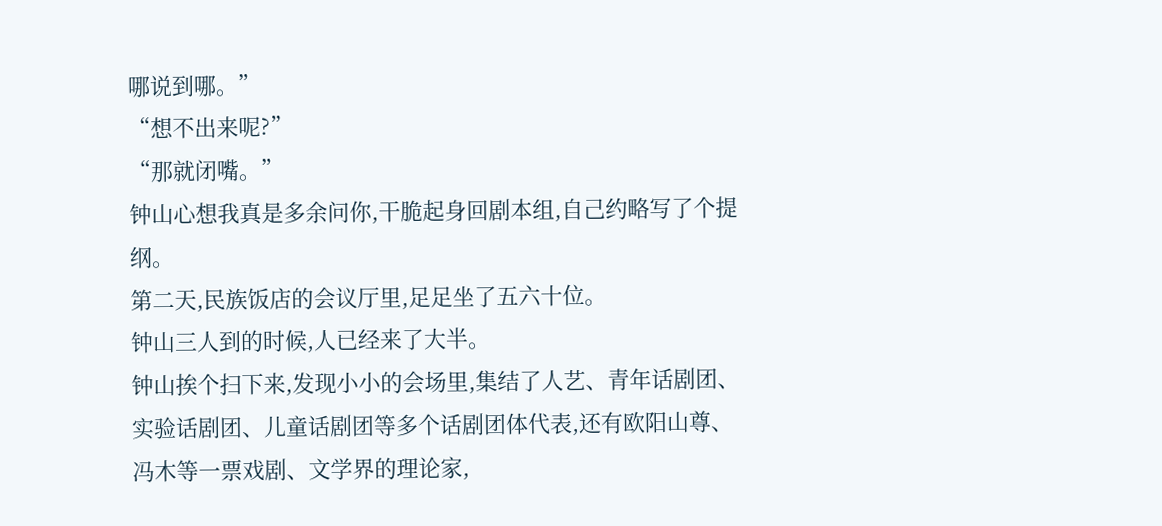哪说到哪。”
“想不出来呢?”
“那就闭嘴。”
钟山心想我真是多余问你,干脆起身回剧本组,自己约略写了个提纲。
第二天,民族饭店的会议厅里,足足坐了五六十位。
钟山三人到的时候,人已经来了大半。
钟山挨个扫下来,发现小小的会场里,集结了人艺、青年话剧团、实验话剧团、儿童话剧团等多个话剧团体代表,还有欧阳山尊、冯木等一票戏剧、文学界的理论家,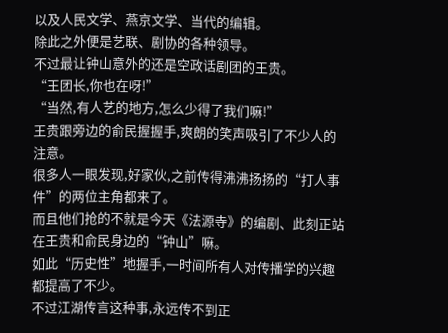以及人民文学、燕京文学、当代的编辑。
除此之外便是艺联、剧协的各种领导。
不过最让钟山意外的还是空政话剧团的王贵。
“王团长,你也在呀!”
“当然,有人艺的地方,怎么少得了我们嘛!”
王贵跟旁边的俞民握握手,爽朗的笑声吸引了不少人的注意。
很多人一眼发现,好家伙,之前传得沸沸扬扬的“打人事件”的两位主角都来了。
而且他们抢的不就是今天《法源寺》的编剧、此刻正站在王贵和俞民身边的“钟山”嘛。
如此“历史性”地握手,一时间所有人对传播学的兴趣都提高了不少。
不过江湖传言这种事,永远传不到正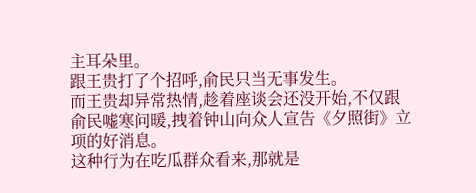主耳朵里。
跟王贵打了个招呼,俞民只当无事发生。
而王贵却异常热情,趁着座谈会还没开始,不仅跟俞民嘘寒问暖,拽着钟山向众人宣告《夕照街》立项的好消息。
这种行为在吃瓜群众看来,那就是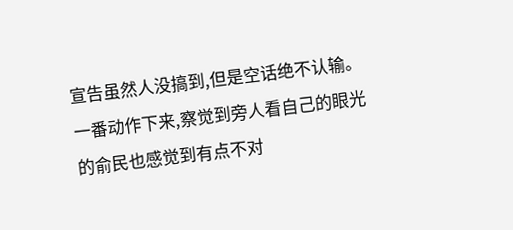宣告虽然人没搞到,但是空话绝不认输。
一番动作下来,察觉到旁人看自己的眼光的俞民也感觉到有点不对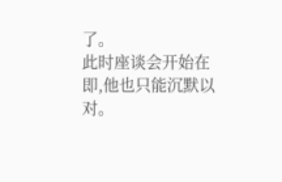了。
此时座谈会开始在即,他也只能沉默以对。